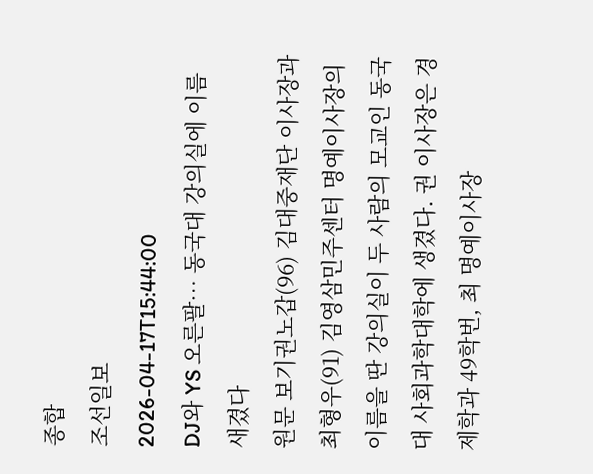종합
조선일보
2026-04-17T15:44:00
DJ와 YS 오른팔… 동국대 강의실에 이름 새겼다
원문 보기권노갑(96) 김대중재단 이사장과 최형우(91) 김영삼민주센터 명예이사장의 이름을 딴 강의실이 두 사람의 모교인 동국대 사회과학대학에 생겼다. 권 이사장은 경제학과 49학번, 최 명예이사장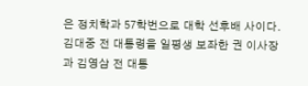은 정치학과 57학번으로 대학 선후배 사이다. 김대중 전 대통령을 일평생 보좌한 권 이사장과 김영삼 전 대통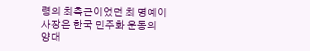령의 최측근이었던 최 명예이사장은 한국 민주화 운동의 양대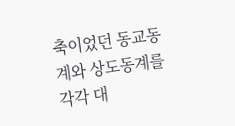축이었던 동교동계와 상도동계를 각각 대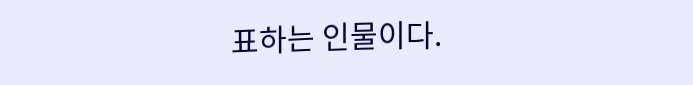표하는 인물이다.